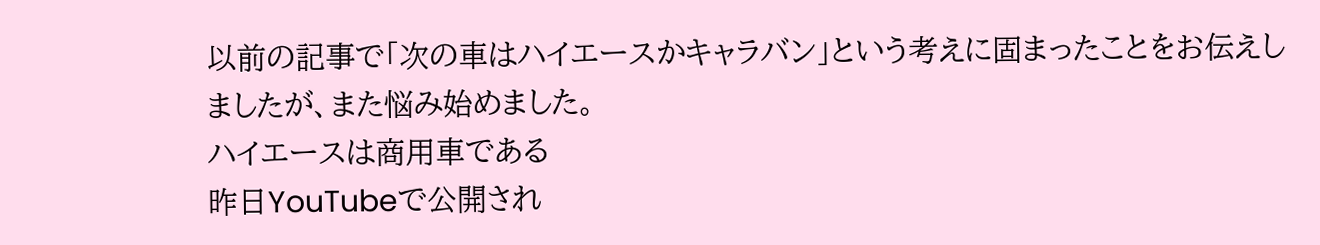以前の記事で「次の車はハイエースかキャラバン」という考えに固まったことをお伝えしましたが、また悩み始めました。
ハイエースは商用車である
昨日YouTubeで公開され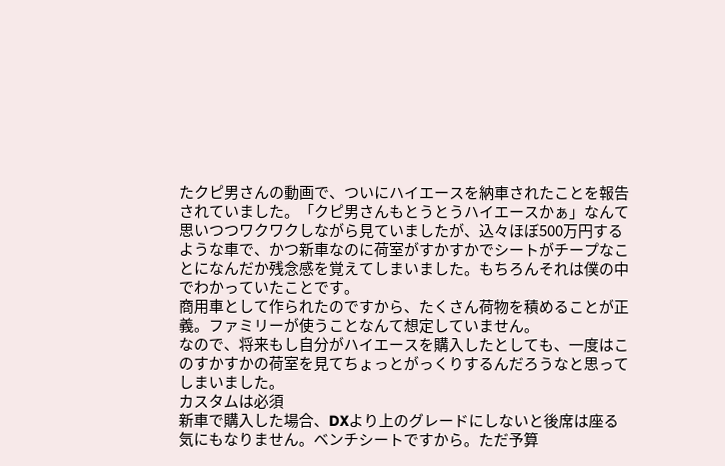たクピ男さんの動画で、ついにハイエースを納車されたことを報告されていました。「クピ男さんもとうとうハイエースかぁ」なんて思いつつワクワクしながら見ていましたが、込々ほぼ500万円するような車で、かつ新車なのに荷室がすかすかでシートがチープなことになんだか残念感を覚えてしまいました。もちろんそれは僕の中でわかっていたことです。
商用車として作られたのですから、たくさん荷物を積めることが正義。ファミリーが使うことなんて想定していません。
なので、将来もし自分がハイエースを購入したとしても、一度はこのすかすかの荷室を見てちょっとがっくりするんだろうなと思ってしまいました。
カスタムは必須
新車で購入した場合、DXより上のグレードにしないと後席は座る気にもなりません。ベンチシートですから。ただ予算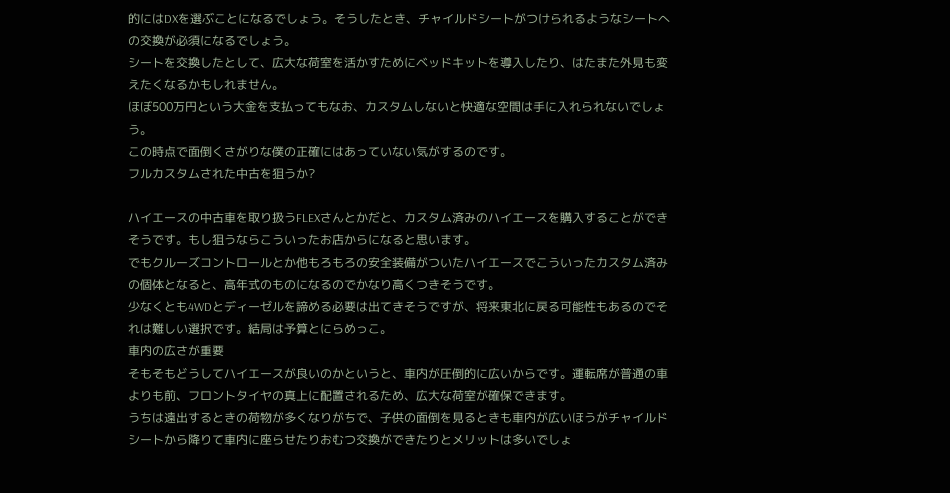的にはDXを選ぶことになるでしょう。そうしたとき、チャイルドシートがつけられるようなシートへの交換が必須になるでしょう。
シートを交換したとして、広大な荷室を活かすためにベッドキットを導入したり、はたまた外見も変えたくなるかもしれません。
ほぼ500万円という大金を支払ってもなお、カスタムしないと快適な空間は手に入れられないでしょう。
この時点で面倒くさがりな僕の正確にはあっていない気がするのです。
フルカスタムされた中古を狙うか?

ハイエースの中古車を取り扱うFLEXさんとかだと、カスタム済みのハイエースを購入することができそうです。もし狙うならこういったお店からになると思います。
でもクルーズコントロールとか他もろもろの安全装備がついたハイエースでこういったカスタム済みの個体となると、高年式のものになるのでかなり高くつきそうです。
少なくとも4WDとディーゼルを諦める必要は出てきそうですが、将来東北に戻る可能性もあるのでそれは難しい選択です。結局は予算とにらめっこ。
車内の広さが重要
そもそもどうしてハイエースが良いのかというと、車内が圧倒的に広いからです。運転席が普通の車よりも前、フロントタイヤの真上に配置されるため、広大な荷室が確保できます。
うちは遠出するときの荷物が多くなりがちで、子供の面倒を見るときも車内が広いほうがチャイルドシートから降りて車内に座らせたりおむつ交換ができたりとメリットは多いでしょ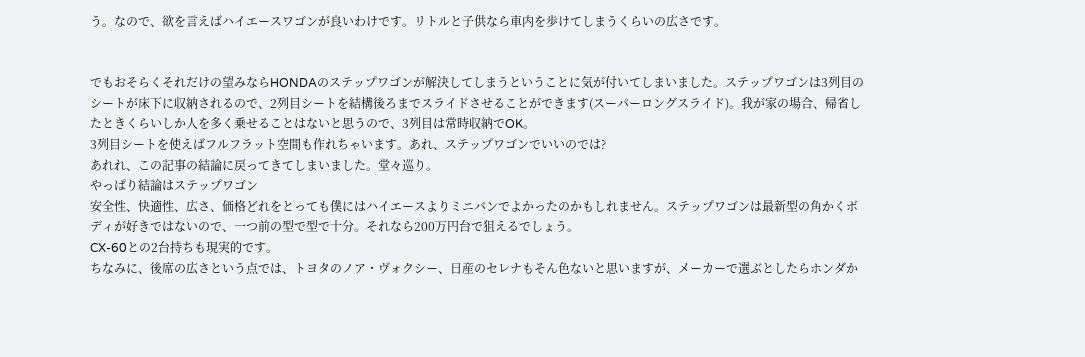う。なので、欲を言えばハイエースワゴンが良いわけです。リトルと子供なら車内を歩けてしまうくらいの広さです。


でもおそらくそれだけの望みならHONDAのステップワゴンが解決してしまうということに気が付いてしまいました。ステップワゴンは3列目のシートが床下に収納されるので、2列目シートを結構後ろまでスライドさせることができます(スーパーロングスライド)。我が家の場合、帰省したときくらいしか人を多く乗せることはないと思うので、3列目は常時収納でOK。
3列目シートを使えばフルフラット空間も作れちゃいます。あれ、ステップワゴンでいいのでは?
あれれ、この記事の結論に戻ってきてしまいました。堂々巡り。
やっぱり結論はステップワゴン
安全性、快適性、広さ、価格どれをとっても僕にはハイエースよりミニバンでよかったのかもしれません。ステップワゴンは最新型の角かくボディが好きではないので、一つ前の型で型で十分。それなら200万円台で狙えるでしょう。
CX-60との2台持ちも現実的です。
ちなみに、後席の広さという点では、トヨタのノア・ヴォクシー、日産のセレナもそん色ないと思いますが、メーカーで選ぶとしたらホンダか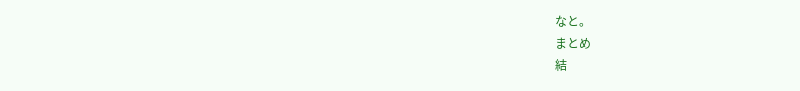なと。
まとめ
結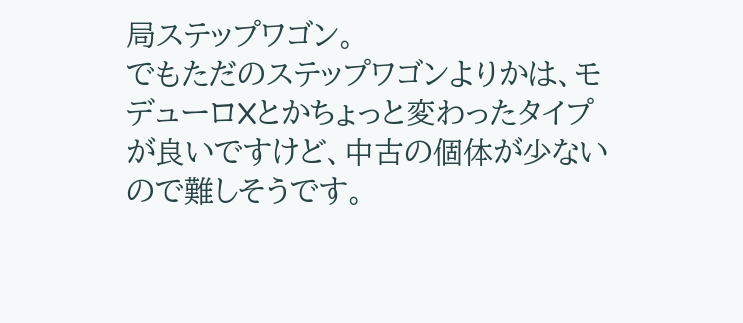局ステップワゴン。
でもただのステップワゴンよりかは、モデューロXとかちょっと変わったタイプが良いですけど、中古の個体が少ないので難しそうです。